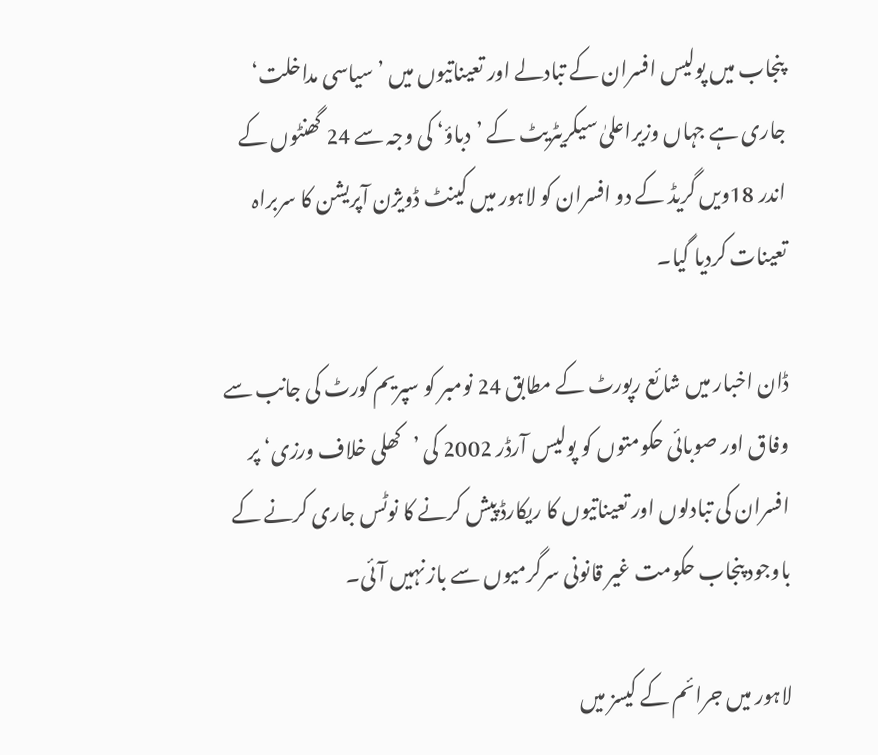پنجاب میں پولیس افسران کے تبادلے اور تعیناتیوں میں ’سیاسی مداخلت‘ جاری ہے جہاں وزیراعلیٰ سیکریٹریٹ کے ’دباؤ‘ کی وجہ سے 24 گھنٹوں کے اندر 18ویں گریڈ کے دو افسران کو لاہور میں کینٹ ڈویژن آپریشن کا سربراہ تعینات کردیا گیا۔

ڈان اخبار میں شائع رپورٹ کے مطابق 24 نومبر کو سپریم کورٹ کی جانب سے وفاق اور صوبائی حکومتوں کو پولیس آرڈر 2002 کی ’کھلی خلاف ورزی‘ پر افسران کی تبادلوں اور تعیناتیوں کا ریکارڈ پیش کرنے کا نوٹس جاری کرنے کے باوجود پنجاب حکومت غیر قانونی سرگرمیوں سے باز نہیں آئی۔

لاہور میں جرائم کے کیسز میں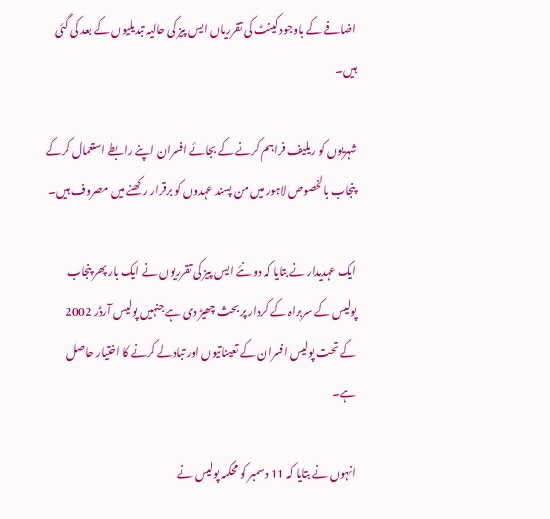اضافے کے باوجود کینٹ کی تقرریاں ایس پیز کی حالیہ تبدیلیوں کے بعد کی گئی ہیں۔

شہریوں کو ریلیف فراہم کرنے کے بجائے افسران اپنے رابطے استعمال کرکے پنجاب بالخصوص لاہور میں من پسند عہدوں کو برقرار رکھنے میں مصروف ہیں۔

ایک عہدیدار نے بتایا کہ دو نئے ایس پیز کی تقرریوں نے ایک بار پھر پنجاب پولیس کے سربراہ کے کردار پر بحث چھیڑ دی ہے جنہیں پولیس آرڈر 2002 کے تحت پولیس افسران کے تعیناتیوں اور تبادلے کرنے کا اختیار حاصل ہے۔

انہوں نے بتایا کہ 11 دسمبر کو محکمہ پولیس نے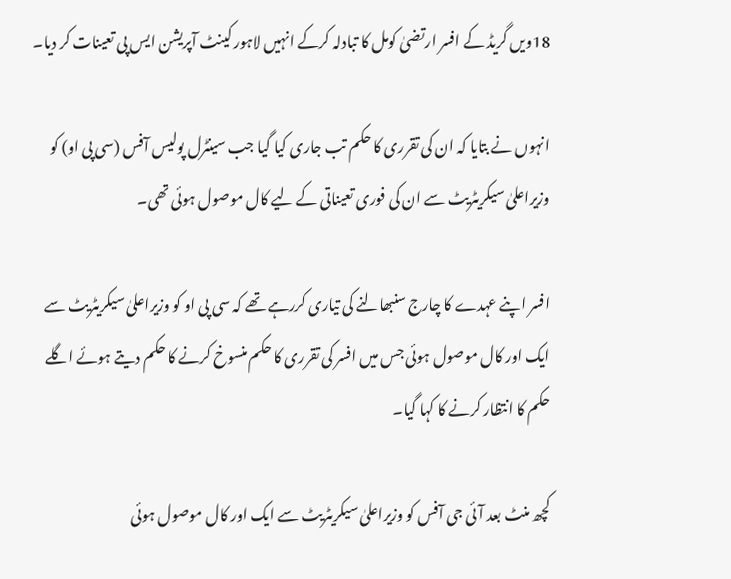18ویں گریڈ کے افسر ارتضیٰ کومل کا تبادلہ کرکے انہیں لاہور کینٹ آپریشن ایس پی تعینات کر دیا۔

انہوں نے بتایا کہ ان کی تقرری کا حکم تب جاری کیا گیا جب سینٹرل پولیس آفس (سی پی او) کو وزیراعلیٰ سیکریٹریٹ سے ان کی فوری تعیناتی کے لیے کال موصول ہوئی تھی۔

افسر اپنے عہدے کا چارج سنبھالنے کی تیاری کررہے تھے کہ سی پی او کو وزیراعلیٰ سیکریٹریٹ سے ایک اور کال موصول ہوئی جس میں افسر کی تقرری کا حکم منسوخ کرنے کا حکم دیتے ہوئے اگلے حکم کا انتظار کرنے کا کہا گیا۔

کچھ منٹ بعد آئی جی آفس کو وزیراعلیٰ سیکریٹریٹ سے ایک اور کال موصول ہوئی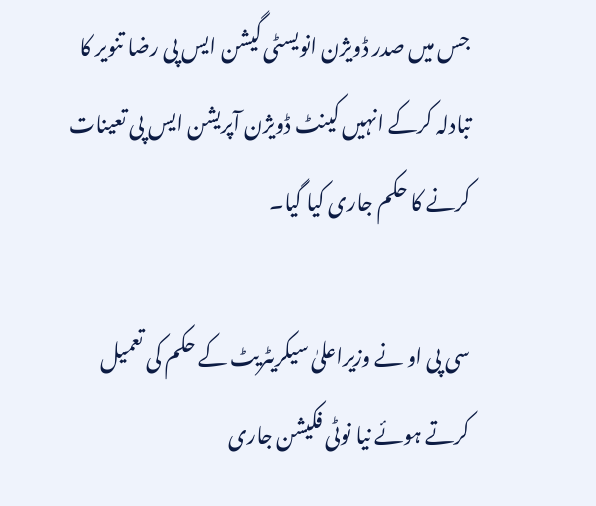جس میں صدر ڈویژن انویسٹی گیشن ایس پی رضا تنویر کا تبادلہ کرکے انہیں کینٹ ڈویژن آپریشن ایس پی تعینات کرنے کا حکم جاری کیا گیا۔

سی پی او نے وزیراعلیٰ سیکریٹریٹ کے حکم کی تعمیل کرتے ہوئے نیا نوٹی فکیشن جاری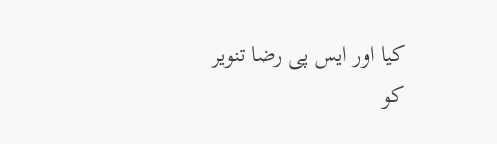کیا اور ایس پی رضا تنویر کو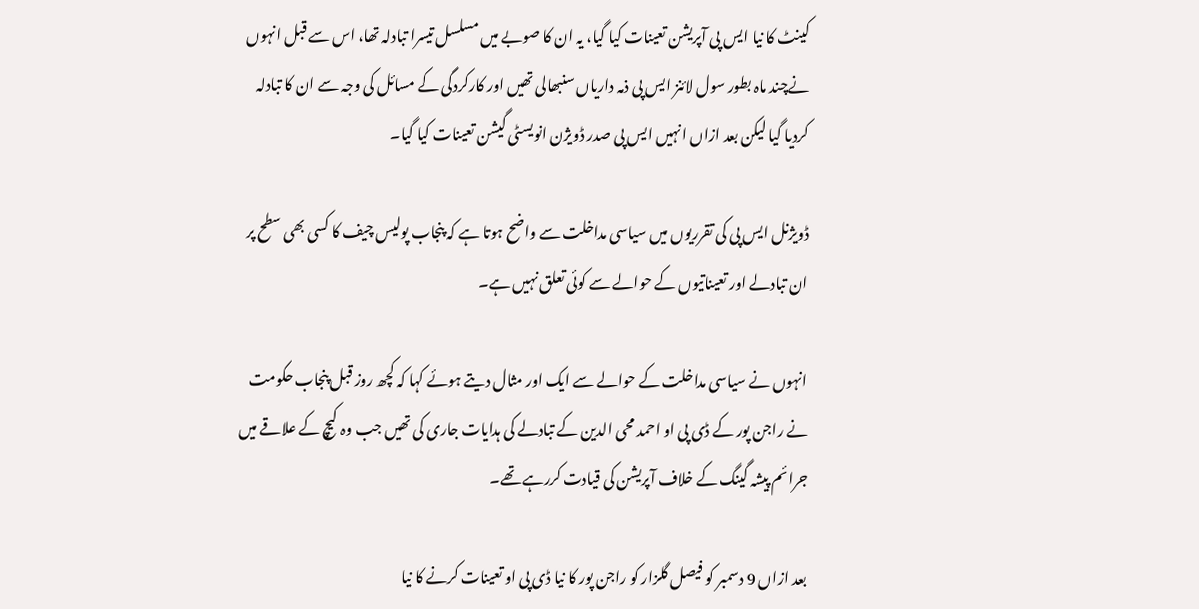کینٹ کا نیا ایس پی آپریشن تعینات کیا گیا، یہ ان کا صوبے میں مسلسل تیسرا تبادلہ تھا، اس سے قبل انہوں نےچند ماہ بطور سول لائنز ایس پی ذمہ داریاں سنبھالی تھیں اور کارکردگی کے مسائل کی وجہ سے ان کا تبادلہ کردیا گیا لیکن بعد ازاں انہیں ایس پی صدر ڈویژن انویسٹی گیشن تعینات کیا گیا۔

ڈویژنل ایس پی کی تقرریوں میں سیاسی مداخلت سے واضح ہوتا ہے کہ پنجاب پولیس چیف کا کسی بھی سطح پر ان تبادلے اور تعیناتیوں کے حوالے سے کوئی تعلق نہیں ہے۔

انہوں نے سیاسی مداخلت کے حوالے سے ایک اور مثال دیتے ہوئے کہا کہ کچھ روز قبل پنجاب حکومت نے راجن پور کے ڈی پی او احمد محی الدین کے تبادلے کی ہدایات جاری کی تھیں جب وہ کیچ کے علاقے میں جرائم پیشہ گینگ کے خلاف آپریشن کی قیادت کررہے تھے۔

بعد ازاں 9 دسمبر کو فیصل گلزار کو راجن پور کا نیا ڈی پی او تعینات کرنے کا نیا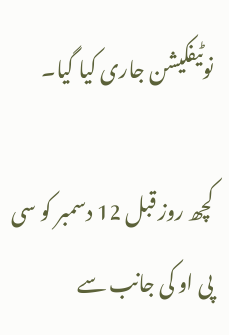نوٹیفکیشن جاری کیا گیا۔

کچھ روز قبل 12 دسمبر کو سی پی او کی جانب سے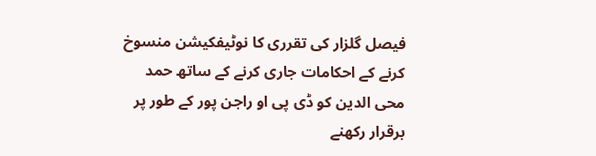فیصل گلزار کی تقرری کا نوٹیفکیشن منسوخ کرنے کے احکامات جاری کرنے کے ساتھ حمد محی الدین کو ڈی پی او راجن پور کے طور پر برقرار رکھنے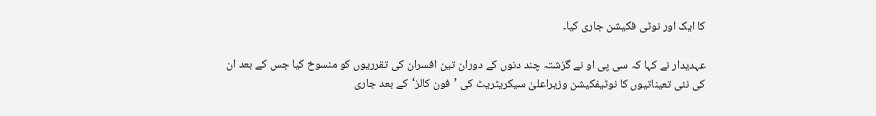کا ایک اور نوٹی فکیشن جاری کیا۔

عہدیدار نے کہا کہ سی پی او نے گزشتہ چند دنوں کے دوران تین افسران کی تقرریوں کو منسوخ کیا جس کے بعد ان کی نئی تعیناتیوں کا نوٹیفکیشن وزیراعلیٰ سیکریٹریٹ کی ’فون کالز‘کے بعد جاری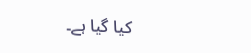کیا گیا ہے۔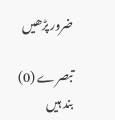ضرور پڑھیں

تبصرے (0) بند ہیں